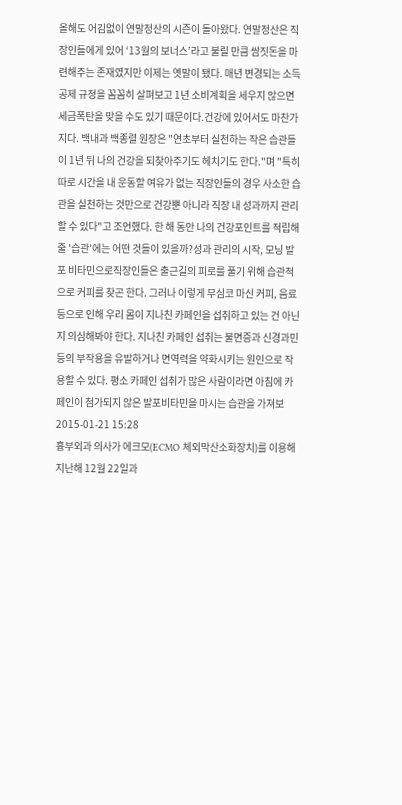올해도 어김없이 연말정산의 시즌이 돌아왔다. 연말정산은 직장인들에게 있어 ‘13월의 보너스’라고 불릴 만큼 쌈짓돈을 마련해주는 존재였지만 이제는 옛말이 됐다. 매년 변경되는 소득공제 규정을 꼼꼼히 살펴보고 1년 소비계획을 세우지 않으면 세금폭탄을 맞을 수도 있기 때문이다.건강에 있어서도 마찬가지다. 백내과 백종렬 원장은 "연초부터 실천하는 작은 습관들이 1년 뒤 나의 건강을 되찾아주기도 헤치기도 한다."며 "특히 따로 시간을 내 운동할 여유가 없는 직장인들의 경우 사소한 습관을 실천하는 것만으로 건강뿐 아니라 직장 내 성과까지 관리할 수 있다"고 조언했다. 한 해 동안 나의 건강포인트를 적립해줄 '습관'에는 어떤 것들이 있을까?성과 관리의 시작, 모닝 발포 비타민으로직장인들은 출근길의 피로를 풀기 위해 습관적으로 커피를 찾곤 한다. 그러나 이렇게 무심코 마신 커피, 음료 등으로 인해 우리 몸이 지나친 카페인을 섭취하고 있는 건 아닌지 의심해봐야 한다. 지나친 카페인 섭취는 불면증과 신경과민 등의 부작용을 유발하거나 면역력을 약화시키는 원인으로 작용할 수 있다. 평소 카페인 섭취가 많은 사람이라면 아침에 카페인이 첨가되지 않은 발포비타민을 마시는 습관을 가져보
2015-01-21 15:28
흉부외과 의사가 에크모(ECMO 체외막산소화장치)를 이용해 지난해 12월 22일과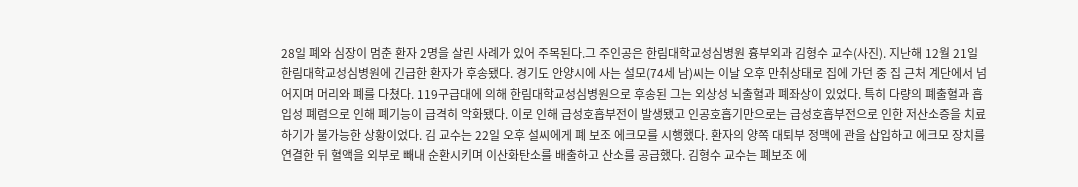28일 폐와 심장이 멈춘 환자 2명을 살린 사례가 있어 주목된다.그 주인공은 한림대학교성심병원 흉부외과 김형수 교수(사진). 지난해 12월 21일 한림대학교성심병원에 긴급한 환자가 후송됐다. 경기도 안양시에 사는 설모(74세 남)씨는 이날 오후 만취상태로 집에 가던 중 집 근처 계단에서 넘어지며 머리와 폐를 다쳤다. 119구급대에 의해 한림대학교성심병원으로 후송된 그는 외상성 뇌출혈과 폐좌상이 있었다. 특히 다량의 폐출혈과 흡입성 폐렴으로 인해 폐기능이 급격히 악화됐다. 이로 인해 급성호흡부전이 발생됐고 인공호흡기만으로는 급성호흡부전으로 인한 저산소증을 치료하기가 불가능한 상황이었다. 김 교수는 22일 오후 설씨에게 폐 보조 에크모를 시행했다. 환자의 양쪽 대퇴부 정맥에 관을 삽입하고 에크모 장치를 연결한 뒤 혈액을 외부로 빼내 순환시키며 이산화탄소를 배출하고 산소를 공급했다. 김형수 교수는 폐보조 에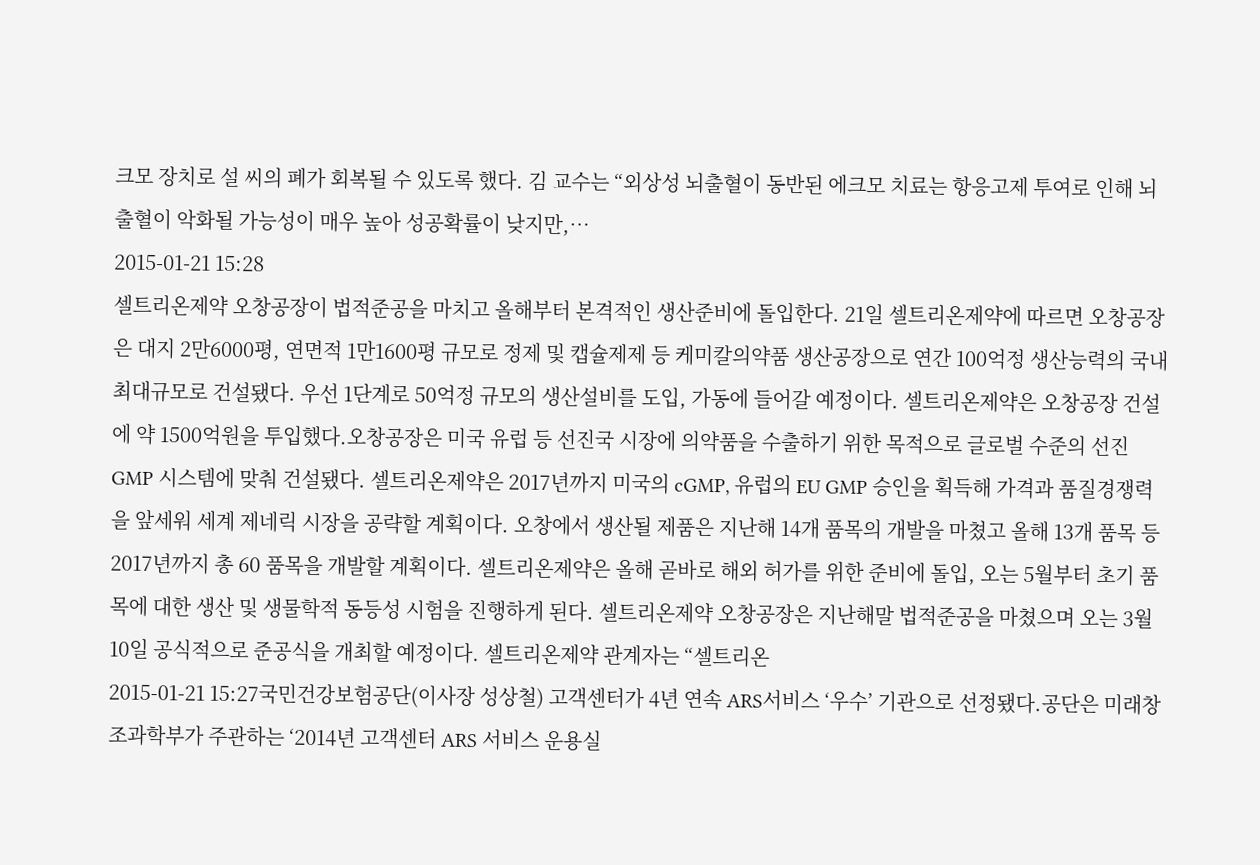크모 장치로 설 씨의 폐가 회복될 수 있도록 했다. 김 교수는 “외상성 뇌출혈이 동반된 에크모 치료는 항응고제 투여로 인해 뇌출혈이 악화될 가능성이 매우 높아 성공확률이 낮지만,…
2015-01-21 15:28
셀트리온제약 오창공장이 법적준공을 마치고 올해부터 본격적인 생산준비에 돌입한다. 21일 셀트리온제약에 따르면 오창공장은 대지 2만6000평, 연면적 1만1600평 규모로 정제 및 캡슐제제 등 케미칼의약품 생산공장으로 연간 100억정 생산능력의 국내 최대규모로 건설됐다. 우선 1단계로 50억정 규모의 생산설비를 도입, 가동에 들어갈 예정이다. 셀트리온제약은 오창공장 건설에 약 1500억원을 투입했다.오창공장은 미국 유럽 등 선진국 시장에 의약품을 수출하기 위한 목적으로 글로벌 수준의 선진 GMP 시스템에 맞춰 건설됐다. 셀트리온제약은 2017년까지 미국의 cGMP, 유럽의 EU GMP 승인을 획득해 가격과 품질경쟁력을 앞세워 세계 제네릭 시장을 공략할 계획이다. 오창에서 생산될 제품은 지난해 14개 품목의 개발을 마쳤고 올해 13개 품목 등 2017년까지 총 60 품목을 개발할 계획이다. 셀트리온제약은 올해 곧바로 해외 허가를 위한 준비에 돌입, 오는 5월부터 초기 품목에 대한 생산 및 생물학적 동등성 시험을 진행하게 된다. 셀트리온제약 오창공장은 지난해말 법적준공을 마쳤으며 오는 3월10일 공식적으로 준공식을 개최할 예정이다. 셀트리온제약 관계자는 “셀트리온
2015-01-21 15:27국민건강보험공단(이사장 성상철) 고객센터가 4년 연속 ARS서비스 ‘우수’ 기관으로 선정됐다.공단은 미래창조과학부가 주관하는 ‘2014년 고객센터 ARS 서비스 운용실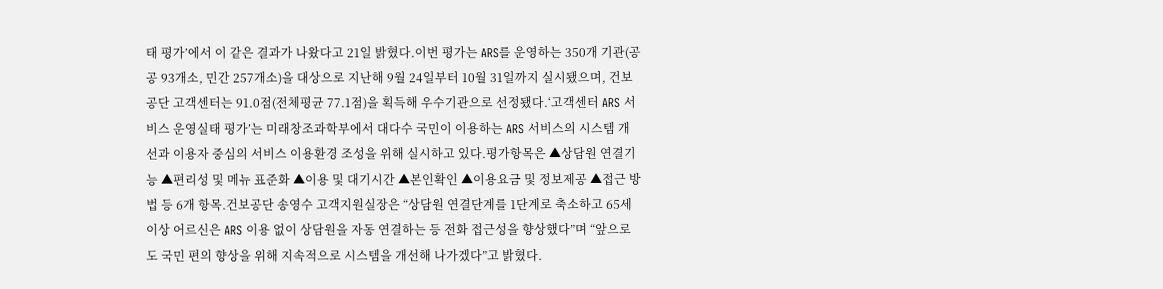태 평가’에서 이 같은 결과가 나왔다고 21일 밝혔다.이번 평가는 ARS를 운영하는 350개 기관(공공 93개소, 민간 257개소)을 대상으로 지난해 9월 24일부터 10월 31일까지 실시됐으며, 건보공단 고객센터는 91.0점(전체평균 77.1점)을 획득해 우수기관으로 선정됐다.‘고객센터 ARS 서비스 운영실태 평가’는 미래창조과학부에서 대다수 국민이 이용하는 ARS 서비스의 시스템 개선과 이용자 중심의 서비스 이용환경 조성을 위해 실시하고 있다.평가항목은 ▲상담원 연결기능 ▲편리성 및 메뉴 표준화 ▲이용 및 대기시간 ▲본인확인 ▲이용요금 및 정보제공 ▲접근 방법 등 6개 항목.건보공단 송영수 고객지원실장은 “상담원 연결단계를 1단계로 축소하고 65세 이상 어르신은 ARS 이용 없이 상담원을 자동 연결하는 등 전화 접근성을 향상했다”며 “앞으로도 국민 편의 향상을 위해 지속적으로 시스템을 개선해 나가겠다”고 밝혔다.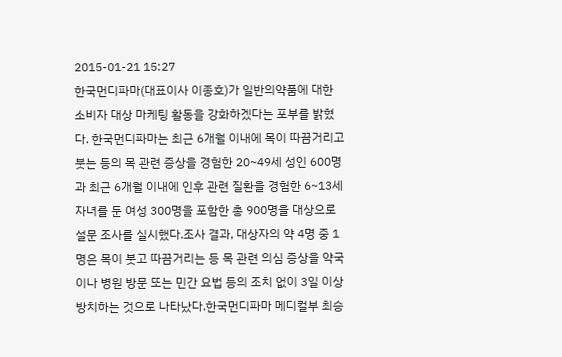2015-01-21 15:27
한국먼디파마(대표이사 이종호)가 일반의약품에 대한 소비자 대상 마케팅 활동을 강화하겠다는 포부를 밝혔다. 한국먼디파마는 최근 6개월 이내에 목이 따끔거리고 붓는 등의 목 관련 증상을 경험한 20~49세 성인 600명과 최근 6개월 이내에 인후 관련 질환을 경험한 6~13세 자녀를 둔 여성 300명을 포함한 총 900명을 대상으로 설문 조사를 실시했다.조사 결과, 대상자의 약 4명 중 1명은 목이 붓고 따끔거리는 등 목 관련 의심 증상을 약국이나 병원 방문 또는 민간 요법 등의 조치 없이 3일 이상 방치하는 것으로 나타났다.한국먼디파마 메디컬부 최승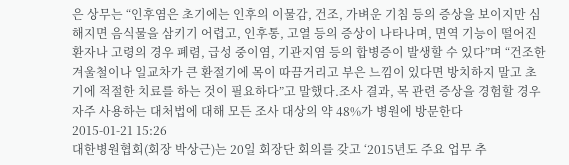은 상무는 “인후염은 초기에는 인후의 이물감, 건조, 가벼운 기침 등의 증상을 보이지만 심해지면 음식물을 삼키기 어렵고, 인후통, 고열 등의 증상이 나타나며, 면역 기능이 떨어진 환자나 고령의 경우 폐렴, 급성 중이염, 기관지염 등의 합병증이 발생할 수 있다”며 “건조한 겨울철이나 일교차가 큰 환절기에 목이 따끔거리고 부은 느낌이 있다면 방치하지 말고 초기에 적절한 치료를 하는 것이 필요하다”고 말했다.조사 결과, 목 관련 증상을 경험할 경우 자주 사용하는 대처법에 대해 모든 조사 대상의 약 48%가 병원에 방문한다
2015-01-21 15:26
대한병원협회(회장 박상근)는 20일 회장단 회의를 갖고 ‘2015년도 주요 업무 추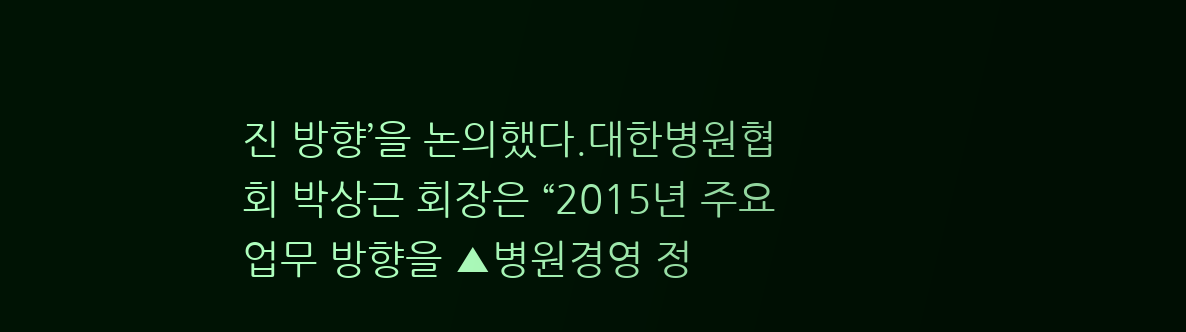진 방향’을 논의했다.대한병원협회 박상근 회장은 “2015년 주요 업무 방향을 ▲병원경영 정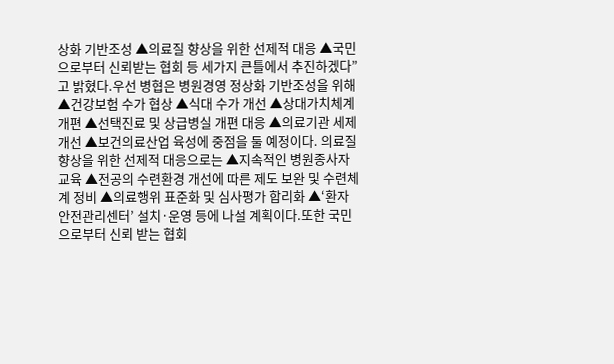상화 기반조성 ▲의료질 향상을 위한 선제적 대응 ▲국민으로부터 신뢰받는 협회 등 세가지 큰틀에서 추진하겠다”고 밝혔다.우선 병협은 병원경영 정상화 기반조성을 위해 ▲건강보험 수가 협상 ▲식대 수가 개선 ▲상대가치체계 개편 ▲선택진료 및 상급병실 개편 대응 ▲의료기관 세제 개선 ▲보건의료산업 육성에 중점을 둘 예정이다. 의료질 향상을 위한 선제적 대응으로는 ▲지속적인 병원종사자 교육 ▲전공의 수련환경 개선에 따른 제도 보완 및 수련체계 정비 ▲의료행위 표준화 및 심사평가 합리화 ▲‘환자안전관리센터’ 설치·운영 등에 나설 계획이다.또한 국민으로부터 신뢰 받는 협회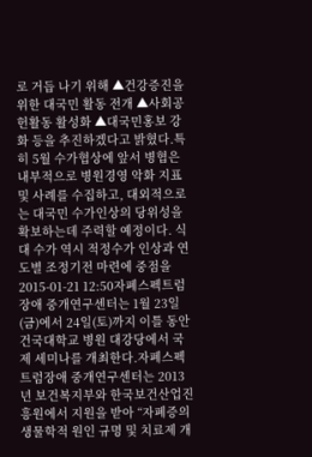로 거듭 나기 위해 ▲건강증진을 위한 대국민 활동 전개 ▲사회공헌활동 활성화 ▲대국민홍보 강화 등을 추진하겠다고 밝혔다.특히 5월 수가협상에 앞서 병협은 내부적으로 병원경영 악화 지표 및 사례를 수집하고, 대외적으로는 대국민 수가인상의 당위성을 확보하는데 주력할 예정이다. 식대 수가 역시 적정수가 인상과 연도별 조정기전 마련에 중점을
2015-01-21 12:50자폐스펙트럼장애 중개연구센터는 1월 23일(금)에서 24일(토)까지 이틀 동안 건국대학교 병원 대강당에서 국제 세미나를 개최한다.자폐스펙트럼장애 중개연구센터는 2013년 보건복지부와 한국보건산업진흥원에서 지원을 받아 “자폐증의 생물학적 원인 규명 및 치료제 개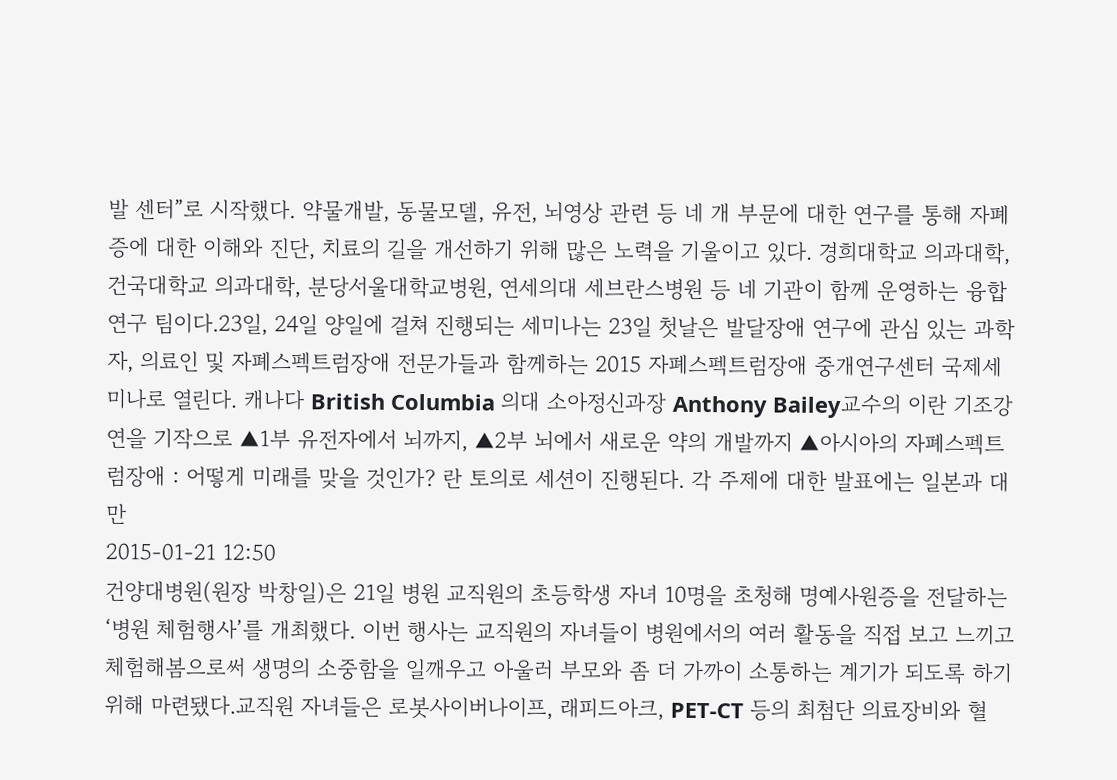발 센터”로 시작했다. 약물개발, 동물모델, 유전, 뇌영상 관련 등 네 개 부문에 대한 연구를 통해 자폐증에 대한 이해와 진단, 치료의 길을 개선하기 위해 많은 노력을 기울이고 있다. 경희대학교 의과대학, 건국대학교 의과대학, 분당서울대학교병원, 연세의대 세브란스병원 등 네 기관이 함께 운영하는 융합연구 팀이다.23일, 24일 양일에 걸쳐 진행되는 세미나는 23일 첫날은 발달장애 연구에 관심 있는 과학자, 의료인 및 자폐스펙트럼장애 전문가들과 함께하는 2015 자폐스펙트럼장애 중개연구센터 국제세미나로 열린다. 캐나다 British Columbia 의대 소아정신과장 Anthony Bailey교수의 이란 기조강연을 기작으로 ▲1부 유전자에서 뇌까지, ▲2부 뇌에서 새로운 약의 개발까지 ▲아시아의 자폐스펙트럼장애 : 어떻게 미래를 맞을 것인가? 란 토의로 세션이 진행된다. 각 주제에 대한 발표에는 일본과 대만
2015-01-21 12:50
건양대병원(원장 박창일)은 21일 병원 교직원의 초등학생 자녀 10명을 초청해 명예사원증을 전달하는 ‘병원 체험행사’를 개최했다. 이번 행사는 교직원의 자녀들이 병원에서의 여러 활동을 직접 보고 느끼고 체험해봄으로써 생명의 소중함을 일깨우고 아울러 부모와 좀 더 가까이 소통하는 계기가 되도록 하기 위해 마련됐다.교직원 자녀들은 로봇사이버나이프, 래피드아크, PET-CT 등의 최첨단 의료장비와 혈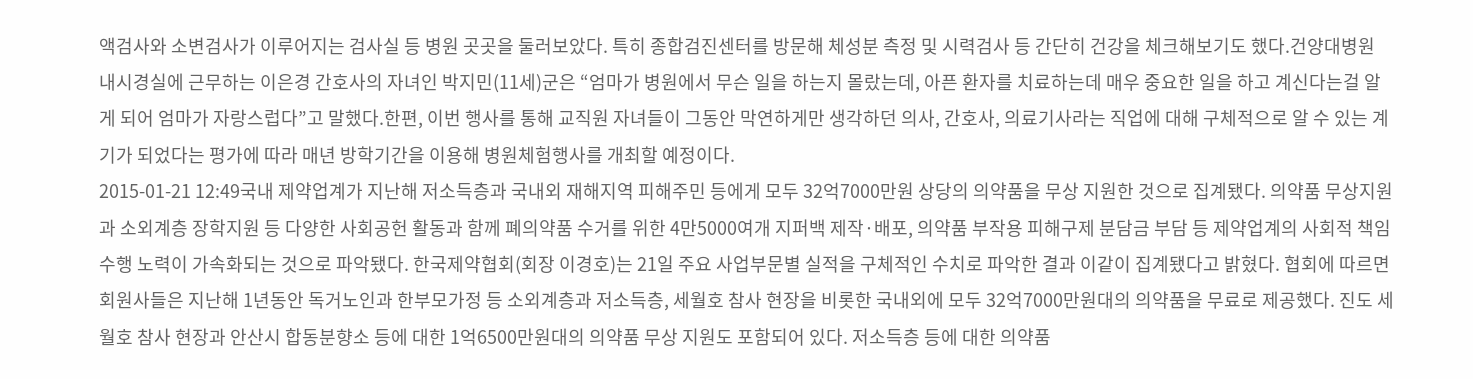액검사와 소변검사가 이루어지는 검사실 등 병원 곳곳을 둘러보았다. 특히 종합검진센터를 방문해 체성분 측정 및 시력검사 등 간단히 건강을 체크해보기도 했다.건양대병원 내시경실에 근무하는 이은경 간호사의 자녀인 박지민(11세)군은 “엄마가 병원에서 무슨 일을 하는지 몰랐는데, 아픈 환자를 치료하는데 매우 중요한 일을 하고 계신다는걸 알게 되어 엄마가 자랑스럽다”고 말했다.한편, 이번 행사를 통해 교직원 자녀들이 그동안 막연하게만 생각하던 의사, 간호사, 의료기사라는 직업에 대해 구체적으로 알 수 있는 계기가 되었다는 평가에 따라 매년 방학기간을 이용해 병원체험행사를 개최할 예정이다.
2015-01-21 12:49국내 제약업계가 지난해 저소득층과 국내외 재해지역 피해주민 등에게 모두 32억7000만원 상당의 의약품을 무상 지원한 것으로 집계됐다. 의약품 무상지원과 소외계층 장학지원 등 다양한 사회공헌 활동과 함께 폐의약품 수거를 위한 4만5000여개 지퍼백 제작·배포, 의약품 부작용 피해구제 분담금 부담 등 제약업계의 사회적 책임 수행 노력이 가속화되는 것으로 파악됐다. 한국제약협회(회장 이경호)는 21일 주요 사업부문별 실적을 구체적인 수치로 파악한 결과 이같이 집계됐다고 밝혔다. 협회에 따르면 회원사들은 지난해 1년동안 독거노인과 한부모가정 등 소외계층과 저소득층, 세월호 참사 현장을 비롯한 국내외에 모두 32억7000만원대의 의약품을 무료로 제공했다. 진도 세월호 참사 현장과 안산시 합동분향소 등에 대한 1억6500만원대의 의약품 무상 지원도 포함되어 있다. 저소득층 등에 대한 의약품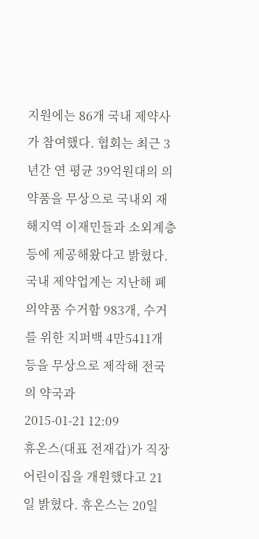지원에는 86개 국내 제약사가 참여했다. 협회는 최근 3년간 연 평균 39억원대의 의약품을 무상으로 국내외 재해지역 이재민들과 소외계층 등에 제공해왔다고 밝혔다. 국내 제약업계는 지난해 폐의약품 수거함 983개, 수거를 위한 지퍼백 4만5411개 등을 무상으로 제작해 전국의 약국과
2015-01-21 12:09
휴온스(대표 전재갑)가 직장어린이집을 개원했다고 21일 밝혔다. 휴온스는 20일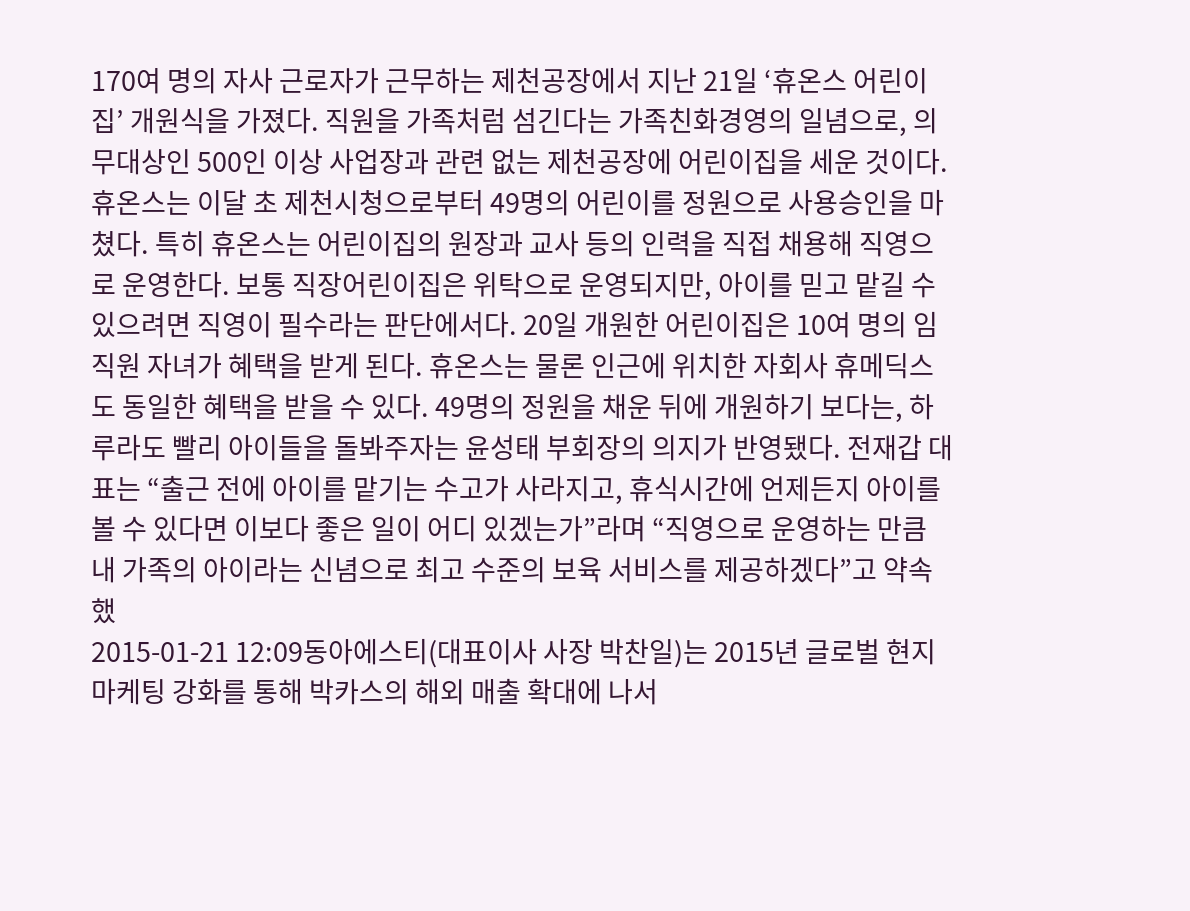170여 명의 자사 근로자가 근무하는 제천공장에서 지난 21일 ‘휴온스 어린이집’ 개원식을 가졌다. 직원을 가족처럼 섬긴다는 가족친화경영의 일념으로, 의무대상인 500인 이상 사업장과 관련 없는 제천공장에 어린이집을 세운 것이다. 휴온스는 이달 초 제천시청으로부터 49명의 어린이를 정원으로 사용승인을 마쳤다. 특히 휴온스는 어린이집의 원장과 교사 등의 인력을 직접 채용해 직영으로 운영한다. 보통 직장어린이집은 위탁으로 운영되지만, 아이를 믿고 맡길 수 있으려면 직영이 필수라는 판단에서다. 20일 개원한 어린이집은 10여 명의 임직원 자녀가 혜택을 받게 된다. 휴온스는 물론 인근에 위치한 자회사 휴메딕스도 동일한 혜택을 받을 수 있다. 49명의 정원을 채운 뒤에 개원하기 보다는, 하루라도 빨리 아이들을 돌봐주자는 윤성태 부회장의 의지가 반영됐다. 전재갑 대표는 “출근 전에 아이를 맡기는 수고가 사라지고, 휴식시간에 언제든지 아이를 볼 수 있다면 이보다 좋은 일이 어디 있겠는가”라며 “직영으로 운영하는 만큼 내 가족의 아이라는 신념으로 최고 수준의 보육 서비스를 제공하겠다”고 약속했
2015-01-21 12:09동아에스티(대표이사 사장 박찬일)는 2015년 글로벌 현지 마케팅 강화를 통해 박카스의 해외 매출 확대에 나서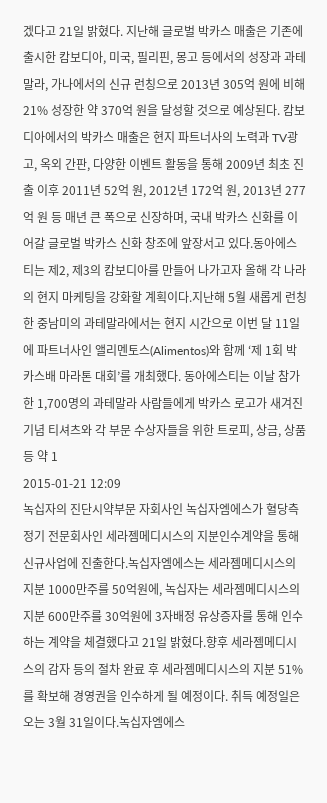겠다고 21일 밝혔다. 지난해 글로벌 박카스 매출은 기존에 출시한 캄보디아, 미국, 필리핀, 몽고 등에서의 성장과 과테말라, 가나에서의 신규 런칭으로 2013년 305억 원에 비해 21% 성장한 약 370억 원을 달성할 것으로 예상된다. 캄보디아에서의 박카스 매출은 현지 파트너사의 노력과 TV광고, 옥외 간판, 다양한 이벤트 활동을 통해 2009년 최초 진출 이후 2011년 52억 원, 2012년 172억 원, 2013년 277억 원 등 매년 큰 폭으로 신장하며, 국내 박카스 신화를 이어갈 글로벌 박카스 신화 창조에 앞장서고 있다.동아에스티는 제2, 제3의 캄보디아를 만들어 나가고자 올해 각 나라의 현지 마케팅을 강화할 계획이다.지난해 5월 새롭게 런칭한 중남미의 과테말라에서는 현지 시간으로 이번 달 11일에 파트너사인 앨리멘토스(Alimentos)와 함께 ‘제 1회 박카스배 마라톤 대회’를 개최했다. 동아에스티는 이날 참가한 1,700명의 과테말라 사람들에게 박카스 로고가 새겨진 기념 티셔츠와 각 부문 수상자들을 위한 트로피, 상금, 상품 등 약 1
2015-01-21 12:09
녹십자의 진단시약부문 자회사인 녹십자엠에스가 혈당측정기 전문회사인 세라젬메디시스의 지분인수계약을 통해 신규사업에 진출한다.녹십자엠에스는 세라젬메디시스의 지분 1000만주를 50억원에, 녹십자는 세라젬메디시스의 지분 600만주를 30억원에 3자배정 유상증자를 통해 인수하는 계약을 체결했다고 21일 밝혔다.향후 세라젬메디시스의 감자 등의 절차 완료 후 세라젬메디시스의 지분 51%를 확보해 경영권을 인수하게 될 예정이다. 취득 예정일은 오는 3월 31일이다.녹십자엠에스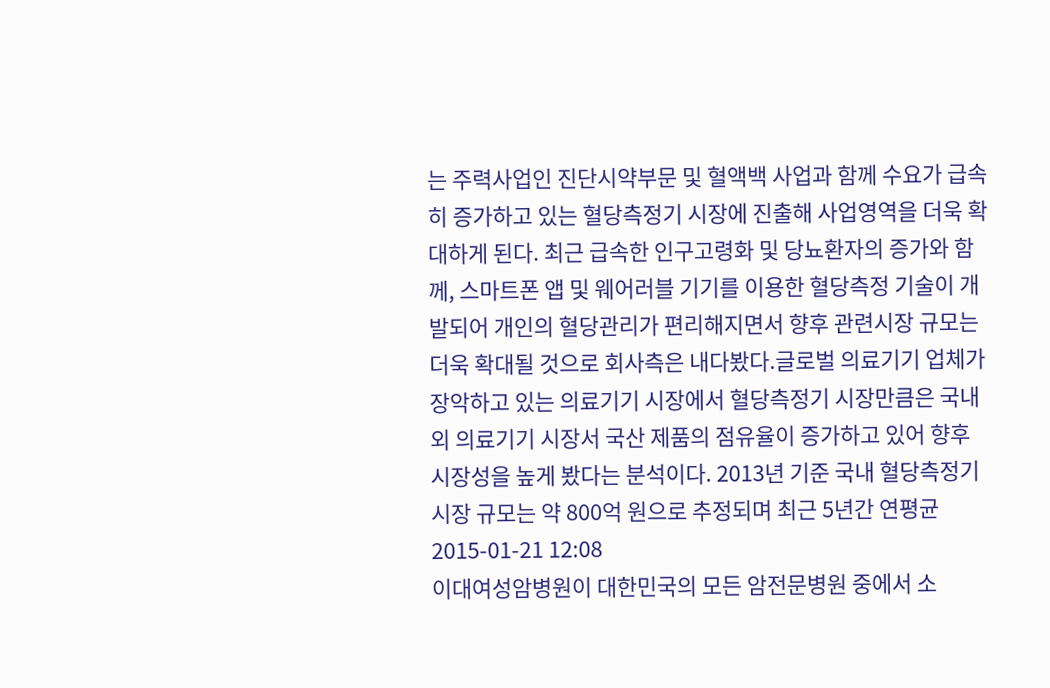는 주력사업인 진단시약부문 및 혈액백 사업과 함께 수요가 급속히 증가하고 있는 혈당측정기 시장에 진출해 사업영역을 더욱 확대하게 된다. 최근 급속한 인구고령화 및 당뇨환자의 증가와 함께, 스마트폰 앱 및 웨어러블 기기를 이용한 혈당측정 기술이 개발되어 개인의 혈당관리가 편리해지면서 향후 관련시장 규모는 더욱 확대될 것으로 회사측은 내다봤다.글로벌 의료기기 업체가 장악하고 있는 의료기기 시장에서 혈당측정기 시장만큼은 국내외 의료기기 시장서 국산 제품의 점유율이 증가하고 있어 향후 시장성을 높게 봤다는 분석이다. 2013년 기준 국내 혈당측정기 시장 규모는 약 800억 원으로 추정되며 최근 5년간 연평균
2015-01-21 12:08
이대여성암병원이 대한민국의 모든 암전문병원 중에서 소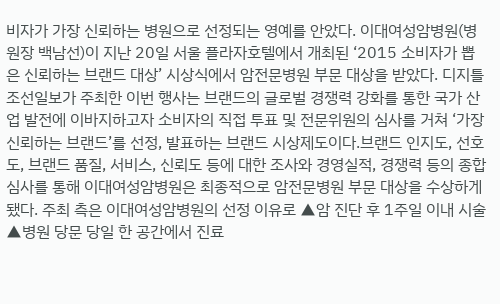비자가 가장 신뢰하는 병원으로 선정되는 영예를 안았다. 이대여성암병원(병원장 백남선)이 지난 20일 서울 플라자호텔에서 개최된 ‘2015 소비자가 뽑은 신뢰하는 브랜드 대상’ 시상식에서 암전문병원 부문 대상을 받았다. 디지틀조선일보가 주최한 이번 행사는 브랜드의 글로벌 경쟁력 강화를 통한 국가 산업 발전에 이바지하고자 소비자의 직접 투표 및 전문위원의 심사를 거쳐 ‘가장 신뢰하는 브랜드’를 선정, 발표하는 브랜드 시상제도이다.브랜드 인지도, 선호도, 브랜드 품질, 서비스, 신뢰도 등에 대한 조사와 경영실적, 경쟁력 등의 종합심사를 통해 이대여성암병원은 최종적으로 암전문병원 부문 대상을 수상하게 됐다. 주최 측은 이대여성암병원의 선정 이유로 ▲암 진단 후 1주일 이내 시술 ▲병원 당문 당일 한 공간에서 진료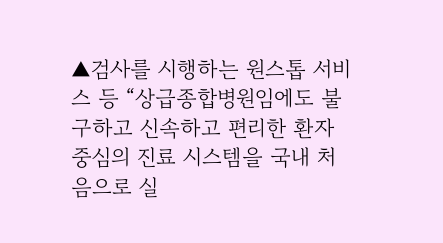▲검사를 시행하는 원스톱 서비스 등 “상급종합병원임에도 불구하고 신속하고 편리한 환자 중심의 진료 시스템을 국내 처음으로 실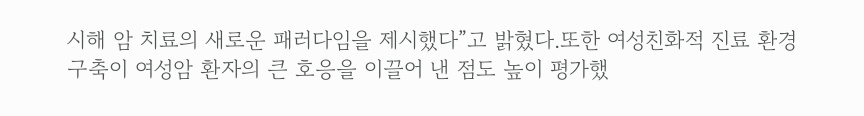시해 암 치료의 새로운 패러다임을 제시했다”고 밝혔다.또한 여성친화적 진료 환경 구축이 여성암 환자의 큰 호응을 이끌어 낸 점도 높이 평가했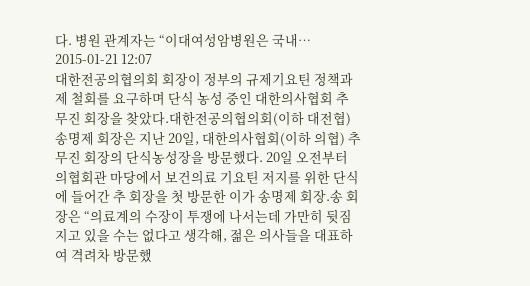다. 병원 관계자는 “이대여성암병원은 국내…
2015-01-21 12:07
대한전공의협의회 회장이 정부의 규제기요틴 정책과제 철회를 요구하며 단식 농성 중인 대한의사협회 추무진 회장을 찾았다.대한전공의협의회(이하 대전협) 송명제 회장은 지난 20일, 대한의사협회(이하 의협) 추무진 회장의 단식농성장을 방문했다. 20일 오전부터 의협회관 마당에서 보건의료 기요틴 저지를 위한 단식에 들어간 추 회장을 첫 방문한 이가 송명제 회장.송 회장은 “의료계의 수장이 투쟁에 나서는데 가만히 뒷짐 지고 있을 수는 없다고 생각해, 젊은 의사들을 대표하여 격려차 방문했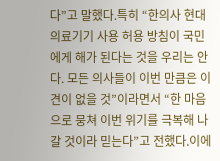다”고 말했다.특히 “한의사 현대의료기기 사용 허용 방침이 국민에게 해가 된다는 것을 우리는 안다. 모든 의사들이 이번 만큼은 이견이 없을 것”이라면서 “한 마음으로 뭉쳐 이번 위기를 극복해 나갈 것이라 믿는다”고 전했다.이에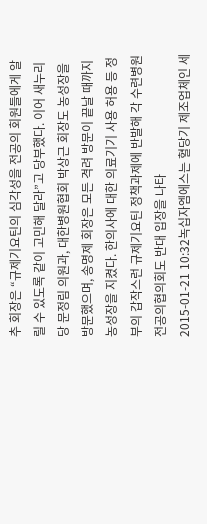추 회장은 “규제기요틴의 심각성을 전공의 회원들에게 알릴 수 있도록 같이 고민해 달라”고 당부했다. 이어 새누리당 문정림 의원과, 대한병원협회 박상근 회장도 농성장을 방문했으며, 송명제 회장은 모든 격려 방문이 끝날 때까지 농성장을 지켰다. 한의사에 대한 의료기기 사용 허용 등 정부의 갑작스런 규제기요틴 정책과제에 반발해 각 수련병원 전공의협의회도 반대 입장을 나타
2015-01-21 10:32녹십자엠에스는 혈당기 제조업체인 세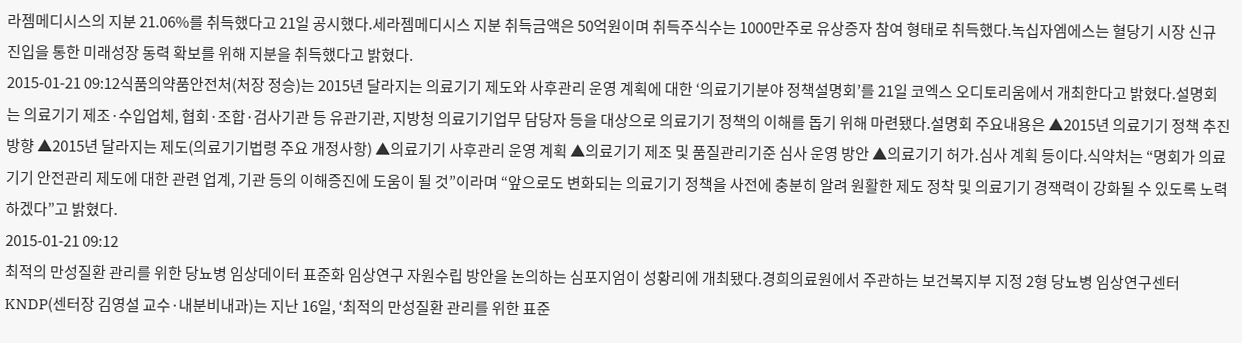라젬메디시스의 지분 21.06%를 취득했다고 21일 공시했다.세라젬메디시스 지분 취득금액은 50억원이며 취득주식수는 1000만주로 유상증자 참여 형태로 취득했다.녹십자엠에스는 혈당기 시장 신규 진입을 통한 미래성장 동력 확보를 위해 지분을 취득했다고 밝혔다.
2015-01-21 09:12식품의약품안전처(처장 정승)는 2015년 달라지는 의료기기 제도와 사후관리 운영 계획에 대한 ‘의료기기분야 정책설명회’를 21일 코엑스 오디토리움에서 개최한다고 밝혔다.설명회는 의료기기 제조·수입업체, 협회·조합·검사기관 등 유관기관, 지방청 의료기기업무 담당자 등을 대상으로 의료기기 정책의 이해를 돕기 위해 마련됐다.설명회 주요내용은 ▲2015년 의료기기 정책 추진 방향 ▲2015년 달라지는 제도(의료기기법령 주요 개정사항) ▲의료기기 사후관리 운영 계획 ▲의료기기 제조 및 품질관리기준 심사 운영 방안 ▲의료기기 허가․심사 계획 등이다.식약처는 “명회가 의료기기 안전관리 제도에 대한 관련 업계, 기관 등의 이해증진에 도움이 될 것”이라며 “앞으로도 변화되는 의료기기 정책을 사전에 충분히 알려 원활한 제도 정착 및 의료기기 경잭력이 강화될 수 있도록 노력하겠다”고 밝혔다.
2015-01-21 09:12
최적의 만성질환 관리를 위한 당뇨병 임상데이터 표준화 임상연구 자원수립 방안을 논의하는 심포지엄이 성황리에 개최됐다.경희의료원에서 주관하는 보건복지부 지정 2형 당뇨병 임상연구센터 KNDP(센터장 김영설 교수·내분비내과)는 지난 16일, ‘최적의 만성질환 관리를 위한 표준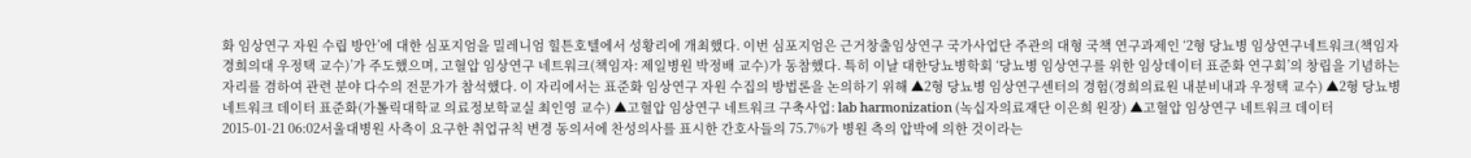화 임상연구 자원 수립 방안’에 대한 심포지엄을 밀레니엄 힐튼호텔에서 성황리에 개최했다. 이번 심포지엄은 근거창출임상연구 국가사업단 주관의 대형 국책 연구과제인 ‘2형 당뇨병 임상연구네트워크(책임자 경희의대 우정택 교수)’가 주도했으며, 고혈압 임상연구 네트워크(책임자: 제일병원 박정배 교수)가 동참했다. 특히 이날 대한당뇨병학회 ‘당뇨병 임상연구를 위한 임상데이터 표준화 연구회’의 창립을 기념하는 자리를 겸하여 관련 분야 다수의 전문가가 참석했다. 이 자리에서는 표준화 임상연구 자원 수집의 방법론을 논의하기 위해 ▲2형 당뇨병 임상연구센터의 경험(경희의료원 내분비내과 우정택 교수) ▲2형 당뇨병 네트워크 데이터 표준화(가톨릭대학교 의료정보학교실 최인영 교수) ▲고혈압 임상연구 네트워크 구축사업: lab harmonization (녹십자의료재단 이은희 원장) ▲고혈압 임상연구 네트워크 데이터
2015-01-21 06:02서울대병원 사측이 요구한 취업규칙 변경 동의서에 찬성의사를 표시한 간호사들의 75.7%가 병원 측의 압박에 의한 것이라는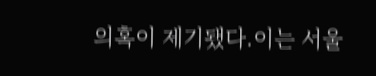의혹이 제기됐다.이는 서울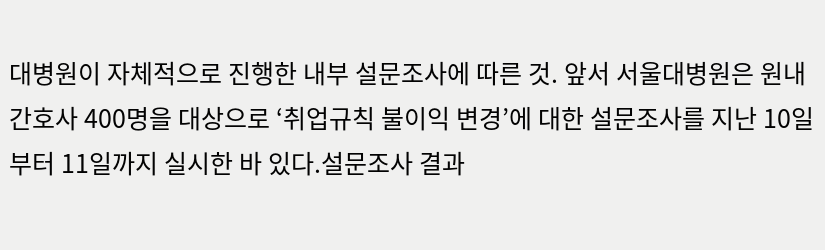대병원이 자체적으로 진행한 내부 설문조사에 따른 것. 앞서 서울대병원은 원내 간호사 400명을 대상으로 ‘취업규칙 불이익 변경’에 대한 설문조사를 지난 10일부터 11일까지 실시한 바 있다.설문조사 결과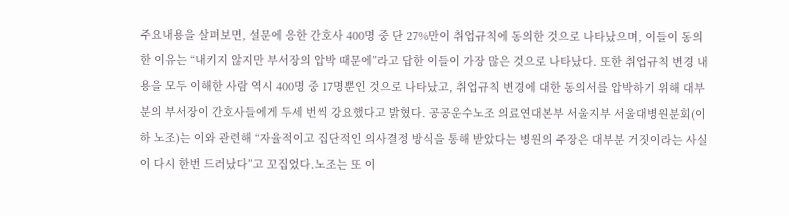주요내용을 살펴보면, 설문에 응한 간호사 400명 중 단 27%만이 취업규칙에 동의한 것으로 나타났으며, 이들이 동의한 이유는 “내키지 않지만 부서장의 압박 때문에”라고 답한 이들이 가장 많은 것으로 나타났다. 또한 취업규칙 변경 내용을 모두 이해한 사람 역시 400명 중 17명뿐인 것으로 나타났고, 취업규칙 변경에 대한 동의서를 압박하기 위해 대부분의 부서장이 간호사들에게 두세 번씩 강요했다고 밝혔다. 공공운수노조 의료연대본부 서울지부 서울대병원분회(이하 노조)는 이와 관련해 “자율적이고 집단적인 의사결정 방식을 통해 받았다는 병원의 주장은 대부분 거짓이라는 사실이 다시 한번 드러났다”고 꼬집었다.노조는 또 이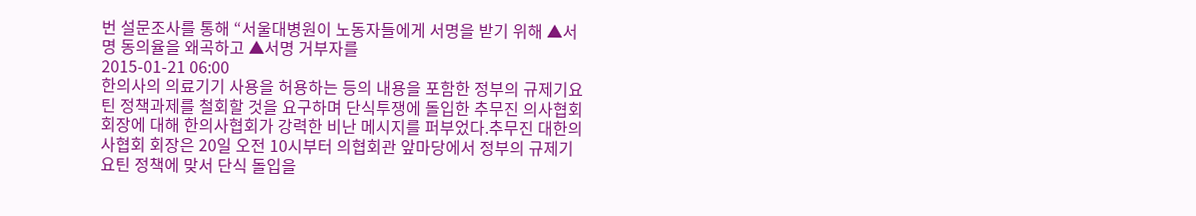번 설문조사를 통해 “서울대병원이 노동자들에게 서명을 받기 위해 ▲서명 동의율을 왜곡하고 ▲서명 거부자를
2015-01-21 06:00
한의사의 의료기기 사용을 허용하는 등의 내용을 포함한 정부의 규제기요틴 정책과제를 철회할 것을 요구하며 단식투쟁에 돌입한 추무진 의사협회 회장에 대해 한의사협회가 강력한 비난 메시지를 퍼부었다.추무진 대한의사협회 회장은 20일 오전 10시부터 의협회관 앞마당에서 정부의 규제기요틴 정책에 맞서 단식 돌입을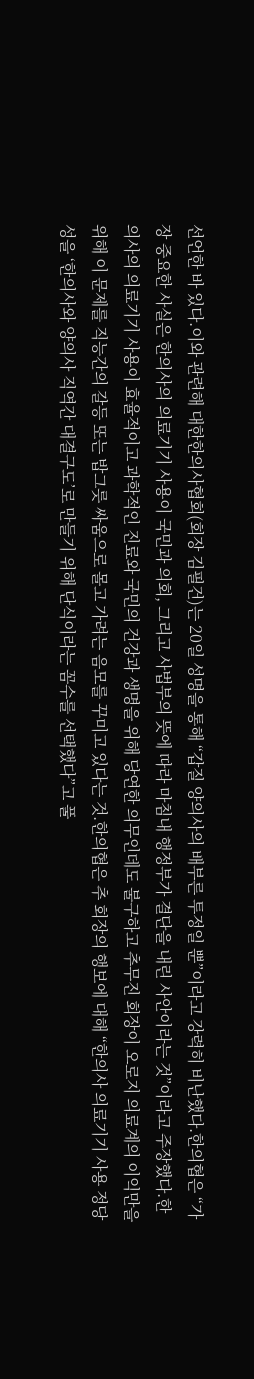선언한 바 있다.이와 관련해 대한한의사협회(회장 김필건)는 20일 성명을 통해 “갑질 양의사의 배부른 투정일 뿐”이라고 강력히 비난했다.한의협은 “가장 중요한 사실은 한의사의 의료기기 사용이 국민과 의회, 그리고 사법부의 뜻에 따라 마침내 행정부가 결단을 내린 사안이라는 것”이라고 주장했다.한의사의 의료기기 사용이 효율적이고 과학적인 진료와 국민의 건강과 생명을 위해 당연한 의무인데도 불구하고 추무진 회장이 오로지 의료계의 이익만을 위해 이 문제를 직능간의 갈등 또는 밥그릇 싸움으로 몰고 가려는 음모를 꾸미고 있다는 것.한의협은 추 회장의 행보에 대해 “한의사 의료기기 사용 정당성을 ‘한의사와 양의사 직역간 대결구도’로 만들기 위해 단식이라는 꼼수를 선택했다”고 풀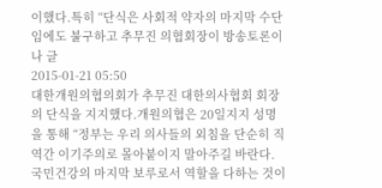이했다.특히 “단식은 사회적 약자의 마지막 수단임에도 불구하고 추무진 의협회장이 방송토론이나 글
2015-01-21 05:50
대한개원의협의회가 추무진 대한의사협회 회장의 단식을 지지했다.개원의협은 20일지지 성명을 통해 “정부는 우리 의사들의 외침을 단순히 직역간 이기주의로 몰아붙이지 말아주길 바란다. 국민건강의 마지막 보루로서 역할을 다하는 것이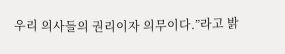우리 의사들의 권리이자 의무이다.”라고 밝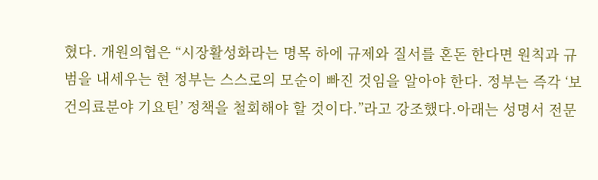혔다. 개원의협은 “시장활성화라는 명목 하에 규제와 질서를 혼돈 한다면 원칙과 규범을 내세우는 현 정부는 스스로의 모순이 빠진 것임을 알아야 한다. 정부는 즉각 ‘보건의료분야 기요틴’ 정책을 철회해야 할 것이다.”라고 강조했다.아래는 성명서 전문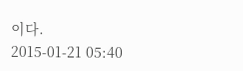이다.
2015-01-21 05:40